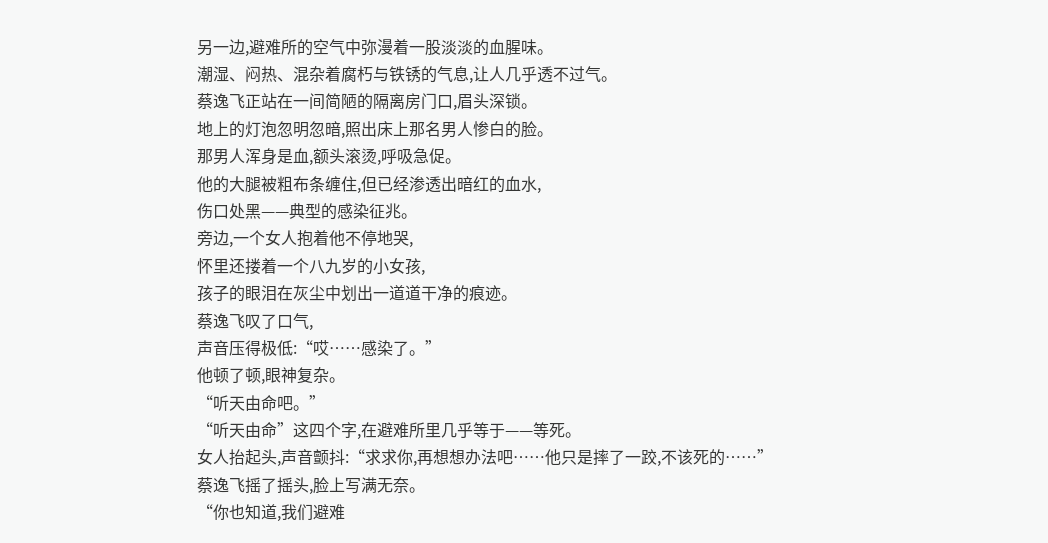另一边,避难所的空气中弥漫着一股淡淡的血腥味。
潮湿、闷热、混杂着腐朽与铁锈的气息,让人几乎透不过气。
蔡逸飞正站在一间简陋的隔离房门口,眉头深锁。
地上的灯泡忽明忽暗,照出床上那名男人惨白的脸。
那男人浑身是血,额头滚烫,呼吸急促。
他的大腿被粗布条缠住,但已经渗透出暗红的血水,
伤口处黑——典型的感染征兆。
旁边,一个女人抱着他不停地哭,
怀里还搂着一个八九岁的小女孩,
孩子的眼泪在灰尘中划出一道道干净的痕迹。
蔡逸飞叹了口气,
声音压得极低:“哎……感染了。”
他顿了顿,眼神复杂。
“听天由命吧。”
“听天由命”这四个字,在避难所里几乎等于——等死。
女人抬起头,声音颤抖:“求求你,再想想办法吧……他只是摔了一跤,不该死的……”
蔡逸飞摇了摇头,脸上写满无奈。
“你也知道,我们避难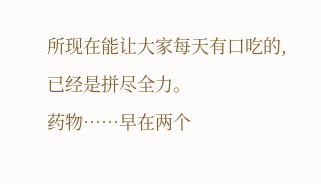所现在能让大家每天有口吃的,
已经是拼尽全力。
药物……早在两个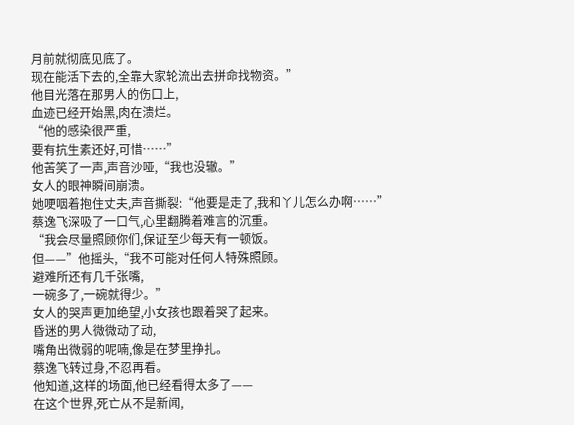月前就彻底见底了。
现在能活下去的,全靠大家轮流出去拼命找物资。”
他目光落在那男人的伤口上,
血迹已经开始黑,肉在溃烂。
“他的感染很严重,
要有抗生素还好,可惜……”
他苦笑了一声,声音沙哑,“我也没辙。”
女人的眼神瞬间崩溃。
她哽咽着抱住丈夫,声音撕裂:“他要是走了,我和丫儿怎么办啊……”
蔡逸飞深吸了一口气,心里翻腾着难言的沉重。
“我会尽量照顾你们,保证至少每天有一顿饭。
但——”他摇头,“我不可能对任何人特殊照顾。
避难所还有几千张嘴,
一碗多了,一碗就得少。”
女人的哭声更加绝望,小女孩也跟着哭了起来。
昏迷的男人微微动了动,
嘴角出微弱的呢喃,像是在梦里挣扎。
蔡逸飞转过身,不忍再看。
他知道,这样的场面,他已经看得太多了——
在这个世界,死亡从不是新闻,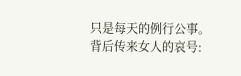只是每天的例行公事。
背后传来女人的哀号: